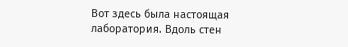Вот здесь была настоящая лаборатория. Вдоль стен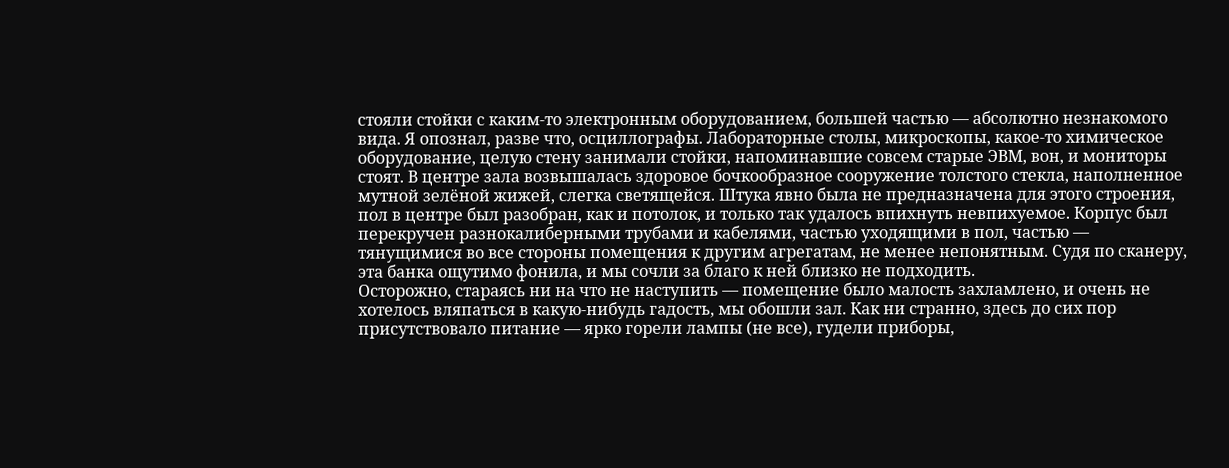стояли стойки с каким-то электронным оборудованием, большей частью — абсолютно незнакомого вида. Я опознал, разве что, осциллографы. Лабораторные столы, микроскопы, какое-то химическое оборудование, целую стену занимали стойки, напоминавшие совсем старые ЭВМ, вон, и мониторы стоят. В центре зала возвышалась здоровое бочкообразное сооружение толстого стекла, наполненное мутной зелёной жижей, слегка светящейся. Штука явно была не предназначена для этого строения, пол в центре был разобран, как и потолок, и только так удалось впихнуть невпихуемое. Корпус был перекручен разнокалиберными трубами и кабелями, частью уходящими в пол, частью — тянущимися во все стороны помещения к другим агрегатам, не менее непонятным. Судя по сканеру, эта банка ощутимо фонила, и мы сочли за благо к ней близко не подходить.
Осторожно, стараясь ни на что не наступить — помещение было малость захламлено, и очень не хотелось вляпаться в какую-нибудь гадость, мы обошли зал. Как ни странно, здесь до сих пор присутствовало питание — ярко горели лампы (не все), гудели приборы,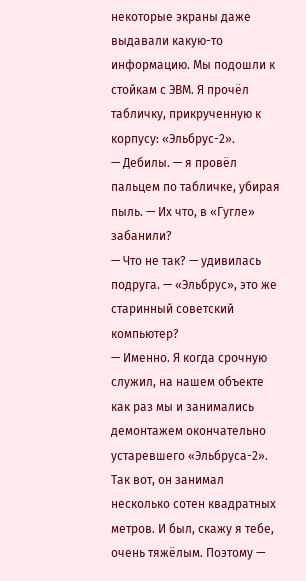некоторые экраны даже выдавали какую-то информацию. Мы подошли к стойкам с ЭВМ. Я прочёл табличку, прикрученную к корпусу: «Эльбрус-2».
— Дебилы. — я провёл пальцем по табличке, убирая пыль. — Их что, в «Гугле» забанили?
— Что не так? — удивилась подруга. — «Эльбрус», это же старинный советский компьютер?
— Именно. Я когда срочную служил, на нашем объекте как раз мы и занимались демонтажем окончательно устаревшего «Эльбруса-2». Так вот, он занимал несколько сотен квадратных метров. И был, скажу я тебе, очень тяжёлым. Поэтому —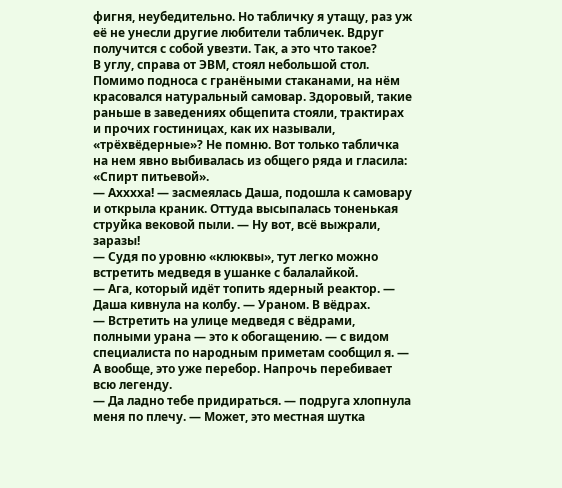фигня, неубедительно. Но табличку я утащу, раз уж её не унесли другие любители табличек. Вдруг получится с собой увезти. Так, а это что такое?
В углу, справа от ЭВМ, стоял небольшой стол. Помимо подноса с гранёными стаканами, на нём красовался натуральный самовар. Здоровый, такие раньше в заведениях общепита стояли, трактирах и прочих гостиницах, как их называли, «трёхвёдерные»? Не помню. Вот только табличка на нем явно выбивалась из общего ряда и гласила: «Спирт питьевой».
— Ахххха! — засмеялась Даша, подошла к самовару и открыла краник. Оттуда высыпалась тоненькая струйка вековой пыли. — Ну вот, всё выжрали, заразы!
— Судя по уровню «клюквы», тут легко можно встретить медведя в ушанке с балалайкой.
— Ага, который идёт топить ядерный реактор. — Даша кивнула на колбу. — Ураном. В вёдрах.
— Встретить на улице медведя с вёдрами, полными урана — это к обогащению. — с видом специалиста по народным приметам сообщил я. — А вообще, это уже перебор. Напрочь перебивает всю легенду.
— Да ладно тебе придираться. — подруга хлопнула меня по плечу. — Может, это местная шутка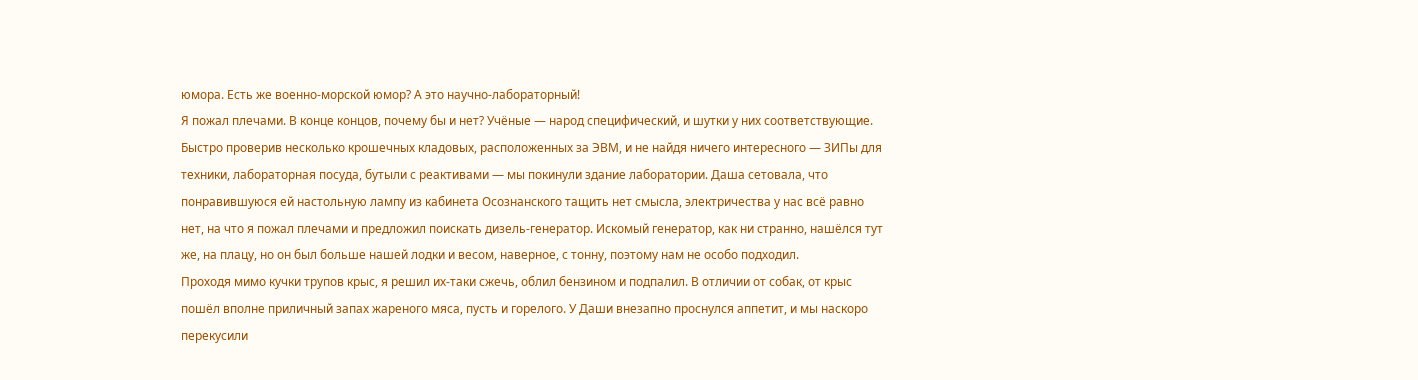юмора. Есть же военно-морской юмор? А это научно-лабораторный!
Я пожал плечами. В конце концов, почему бы и нет? Учёные — народ специфический, и шутки у них соответствующие. Быстро проверив несколько крошечных кладовых, расположенных за ЭВМ, и не найдя ничего интересного — ЗИПы для техники, лабораторная посуда, бутыли с реактивами — мы покинули здание лаборатории. Даша сетовала, что понравившуюся ей настольную лампу из кабинета Осознанского тащить нет смысла, электричества у нас всё равно нет, на что я пожал плечами и предложил поискать дизель-генератор. Искомый генератор, как ни странно, нашёлся тут же, на плацу, но он был больше нашей лодки и весом, наверное, с тонну, поэтому нам не особо подходил.
Проходя мимо кучки трупов крыс, я решил их-таки сжечь, облил бензином и подпалил. В отличии от собак, от крыс пошёл вполне приличный запах жареного мяса, пусть и горелого. У Даши внезапно проснулся аппетит, и мы наскоро перекусили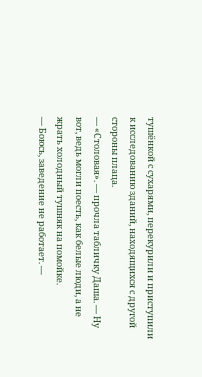тушёнкой с сухарями, перекурили и приступили к исследованию зданий, находящихся с другой стороны плаца.
— «Столовая». — прочла табличку Даша. — Ну вот, ведь могли поесть, как белые люди, а не жрать холодный тушняк на помойке.
— Боюсь, заведение не работает. —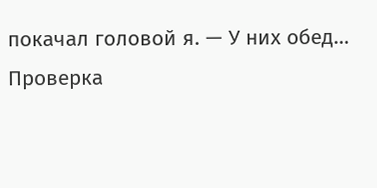покачал головой я. — У них обед…
Проверка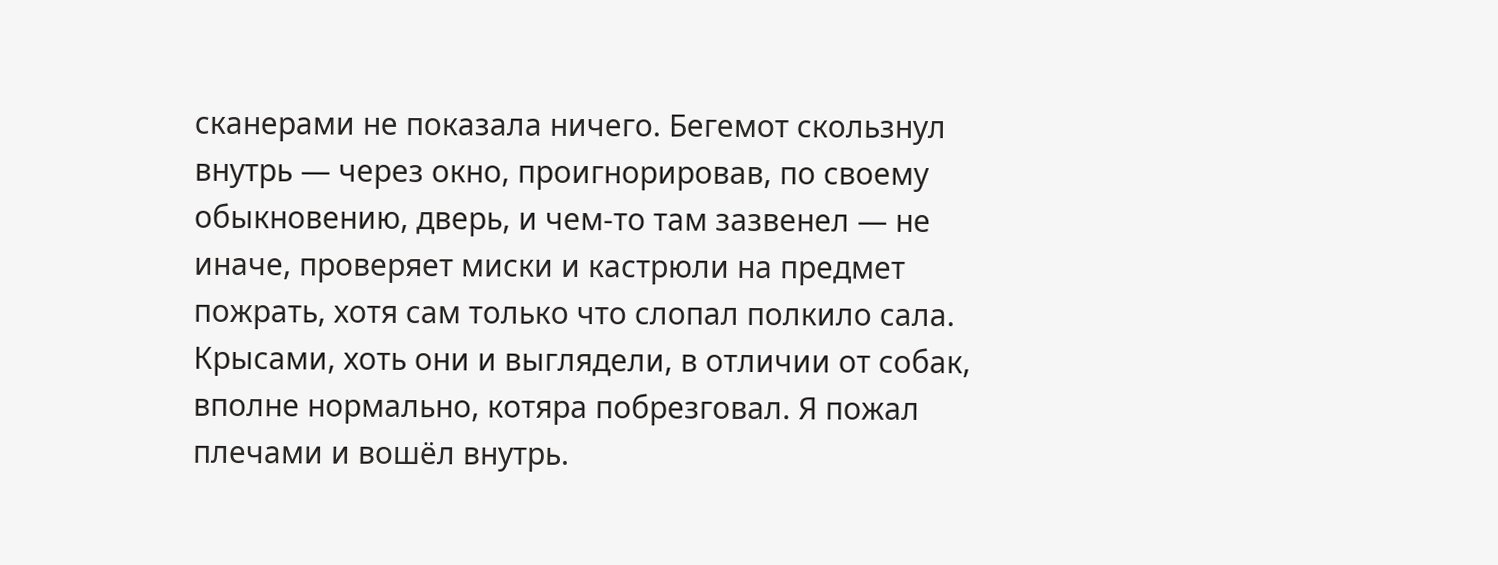сканерами не показала ничего. Бегемот скользнул внутрь — через окно, проигнорировав, по своему обыкновению, дверь, и чем-то там зазвенел — не иначе, проверяет миски и кастрюли на предмет пожрать, хотя сам только что слопал полкило сала. Крысами, хоть они и выглядели, в отличии от собак, вполне нормально, котяра побрезговал. Я пожал плечами и вошёл внутрь.